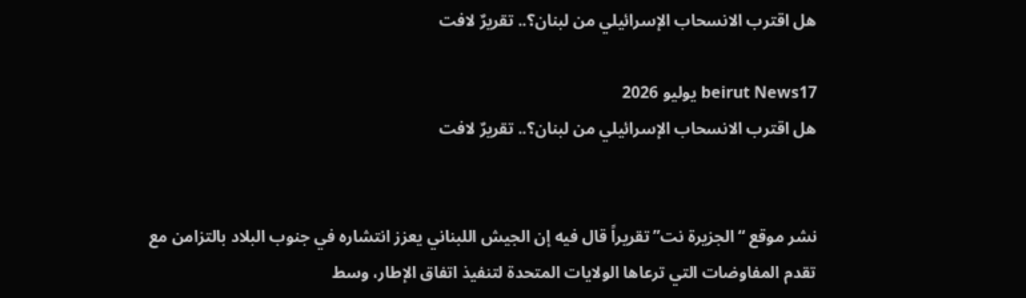هل اقترب الانسحاب الإسرائيلي من لبنان؟.. تقريرٌ لافت

beirut News17 يوليو 2026
هل اقترب الانسحاب الإسرائيلي من لبنان؟.. تقريرٌ لافت


نشر موقع “الجزيرة نت” تقريراً قال فيه إن الجيش اللبناني يعزز انتشاره في جنوب البلاد بالتزامن مع تقدم المفاوضات التي ترعاها الولايات المتحدة لتنفيذ اتفاق الإطار، وسط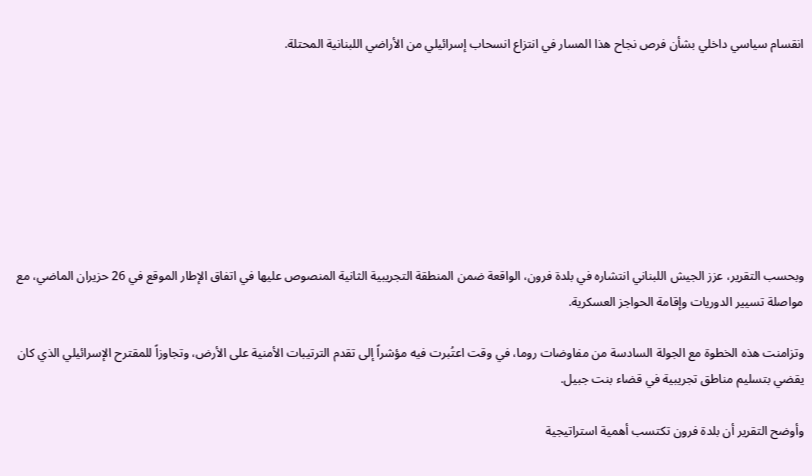انقسام سياسي داخلي بشأن فرص نجاح هذا المسار في انتزاع انسحاب إسرائيلي من الأراضي اللبنانية المحتلة.








وبحسب التقرير، عزز الجيش اللبناني انتشاره في بلدة فرون، الواقعة ضمن المنطقة التجريبية الثانية المنصوص عليها في اتفاق الإطار الموقع في 26 حزيران الماضي، مع مواصلة تسيير الدوريات وإقامة الحواجز العسكرية.

وتزامنت هذه الخطوة مع الجولة السادسة من مفاوضات روما، في وقت اعتُبرت فيه مؤشراً إلى تقدم الترتيبات الأمنية على الأرض، وتجاوزاً للمقترح الإسرائيلي الذي كان يقضي بتسليم مناطق تجريبية في قضاء بنت جبيل.

وأوضح التقرير أن بلدة فرون تكتسب أهمية استراتيجية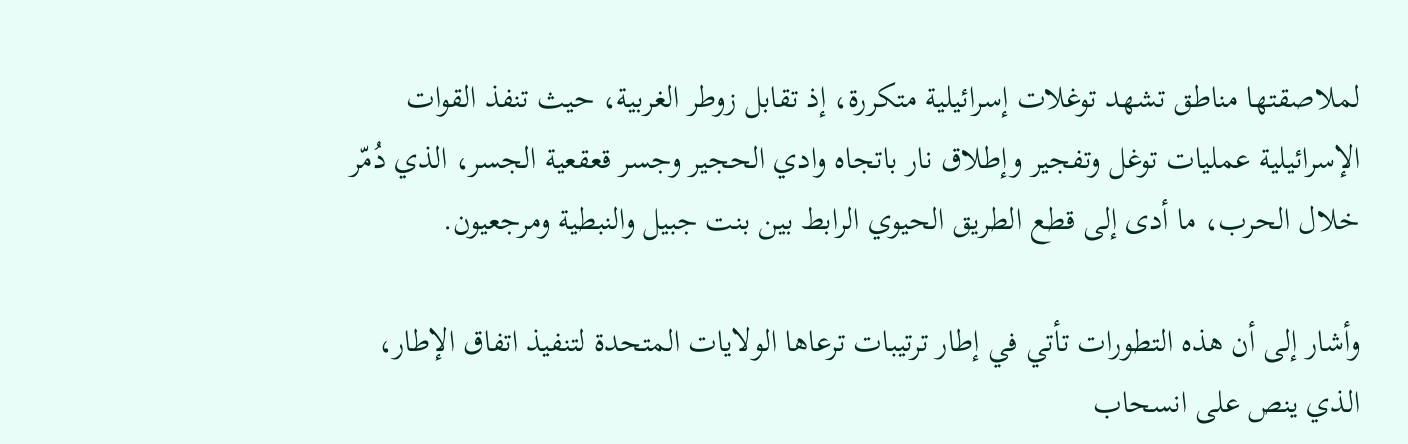لملاصقتها مناطق تشهد توغلات إسرائيلية متكررة، إذ تقابل زوطر الغربية، حيث تنفذ القوات الإسرائيلية عمليات توغل وتفجير وإطلاق نار باتجاه وادي الحجير وجسر قعقعية الجسر، الذي دُمّر خلال الحرب، ما أدى إلى قطع الطريق الحيوي الرابط بين بنت جبيل والنبطية ومرجعيون.

وأشار إلى أن هذه التطورات تأتي في إطار ترتيبات ترعاها الولايات المتحدة لتنفيذ اتفاق الإطار، الذي ينص على انسحاب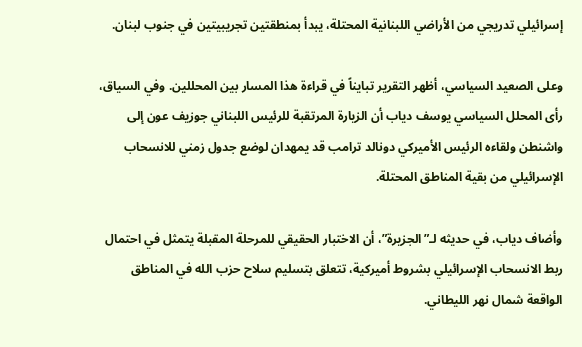إسرائيلي تدريجي من الأراضي اللبنانية المحتلة، يبدأ بمنطقتين تجريبيتين في جنوب لبنان.

وعلى الصعيد السياسي، أظهر التقرير تبايناً في قراءة هذا المسار بين المحللين. وفي السياق، رأى المحلل السياسي يوسف دياب أن الزيارة المرتقبة للرئيس اللبناني جوزيف عون إلى واشنطن ولقاءه الرئيس الأميركي دونالد ترامب قد يمهدان لوضع جدول زمني للانسحاب الإسرائيلي من بقية المناطق المحتلة.

وأضاف دياب، في حديثه لـ”الجزيرة”، أن الاختبار الحقيقي للمرحلة المقبلة يتمثل في احتمال ربط الانسحاب الإسرائيلي بشروط أميركية، تتعلق بتسليم سلاح حزب الله في المناطق الواقعة شمال نهر الليطاني.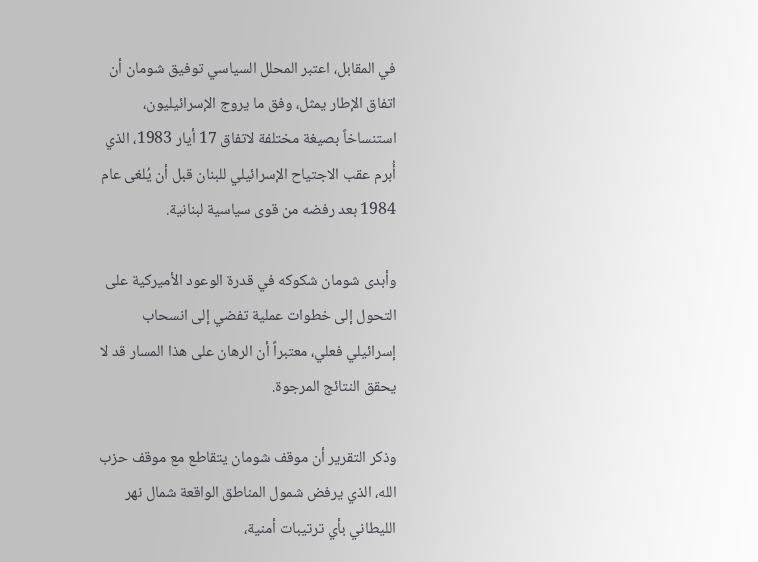في المقابل، اعتبر المحلل السياسي توفيق شومان أن اتفاق الإطار يمثل، وفق ما يروج الإسرائيليون، استنساخاً بصيغة مختلفة لاتفاق 17 أيار 1983، الذي أُبرم عقب الاجتياح الإسرائيلي للبنان قبل أن يُلغى عام 1984 بعد رفضه من قوى سياسية لبنانية.

وأبدى شومان شكوكه في قدرة الوعود الأميركية على التحول إلى خطوات عملية تفضي إلى انسحاب إسرائيلي فعلي، معتبراً أن الرهان على هذا المسار قد لا يحقق النتائج المرجوة.

وذكر التقرير أن موقف شومان يتقاطع مع موقف حزب الله، الذي يرفض شمول المناطق الواقعة شمال نهر الليطاني بأي ترتيبات أمنية،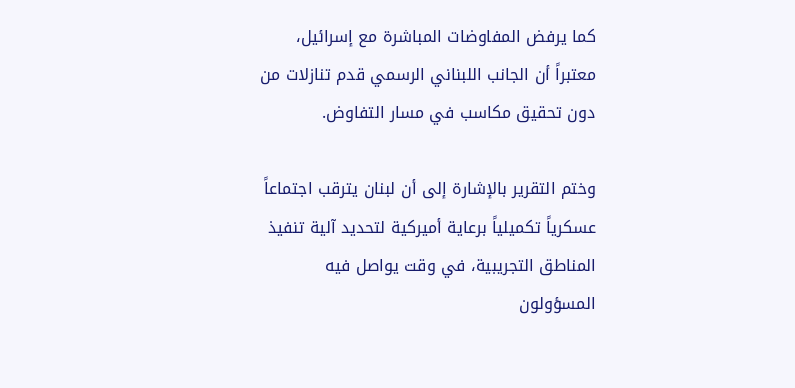كما يرفض المفاوضات المباشرة مع إسرائيل، معتبراً أن الجانب اللبناني الرسمي قدم تنازلات من دون تحقيق مكاسب في مسار التفاوض.

وختم التقرير بالإشارة إلى أن لبنان يترقب اجتماعاً عسكرياً تكميلياً برعاية أميركية لتحديد آلية تنفيذ المناطق التجريبية، في وقت يواصل فيه المسؤولون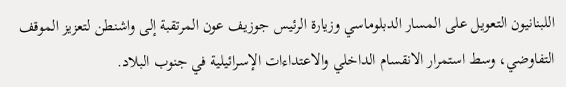اللبنانيون التعويل على المسار الدبلوماسي وزيارة الرئيس جوزيف عون المرتقبة إلى واشنطن لتعزيز الموقف التفاوضي، وسط استمرار الانقسام الداخلي والاعتداءات الإسرائيلية في جنوب البلاد.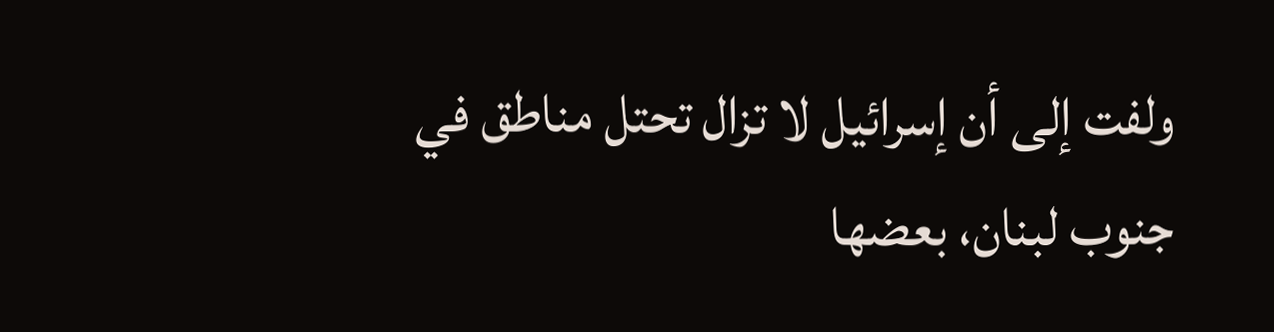ولفت إلى أن إسرائيل لا تزال تحتل مناطق في جنوب لبنان، بعضها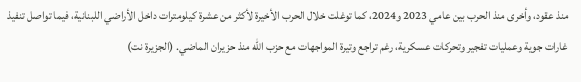منذ عقود، وأخرى منذ الحرب بين عامي 2023 و2024، كما توغلت خلال الحرب الأخيرة لأكثر من عشرة كيلومترات داخل الأراضي اللبنانية، فيما تواصل تنفيذ غارات جوية وعمليات تفجير وتحركات عسكرية، رغم تراجع وتيرة المواجهات مع حزب الله منذ حزيران الماضي. (الجزيرة نت)